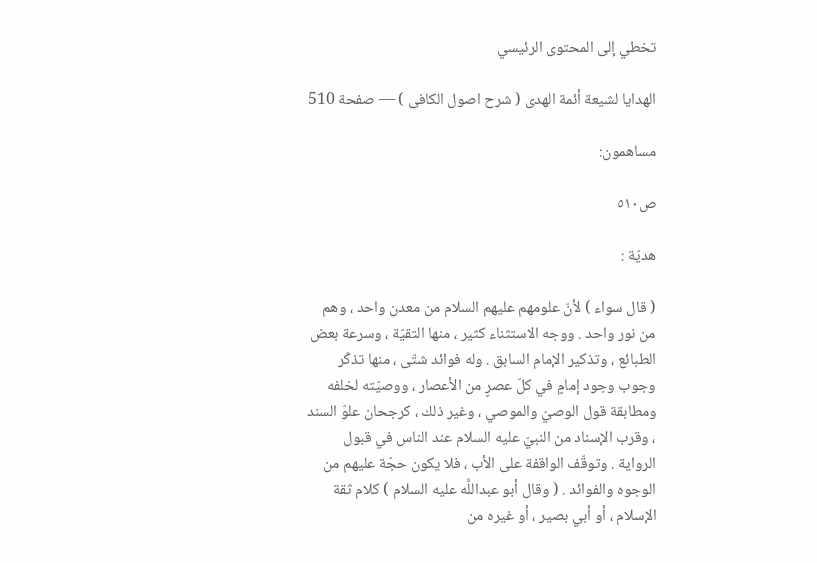تخطي إلى المحتوى الرئيسي

الهدايا لشيعة أئمة الهدى ( شرح اصول الكافى ) — صفحة 510

مساهمون:

ص٥١٠

هديّة :

( قال سواء ) لأنّ علومهم عليهم السلام من معدن واحد ، وهم من نور واحد . ووجه الاستثناء كثير ، منها التقيّة ، وسرعة بعض الطبائع ، وتذكير الإمام السابق . وله فوائد شتّى ، منها تذكّر وجوب وجود إمامٍ في كلّ عصرٍ من الأعصار ، ووصيّته لخلفه ومطابقة قول الوصيّ والموصي ، وغير ذلك ، كرجحان علوّ السند ، وقرب الإسناد من النبيّ عليه السلام عند الناس في قبول الرواية . وتوقّف الواقفة على الأب ، فلا يكون حجّة عليهم من الوجوه والفوائد . ( وقال أبو عبداللَّه عليه السلام ) كلام ثقة الإسلام ، أو أبي بصير ، أو غيره من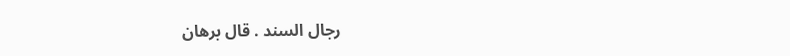رجال السند . قال برهان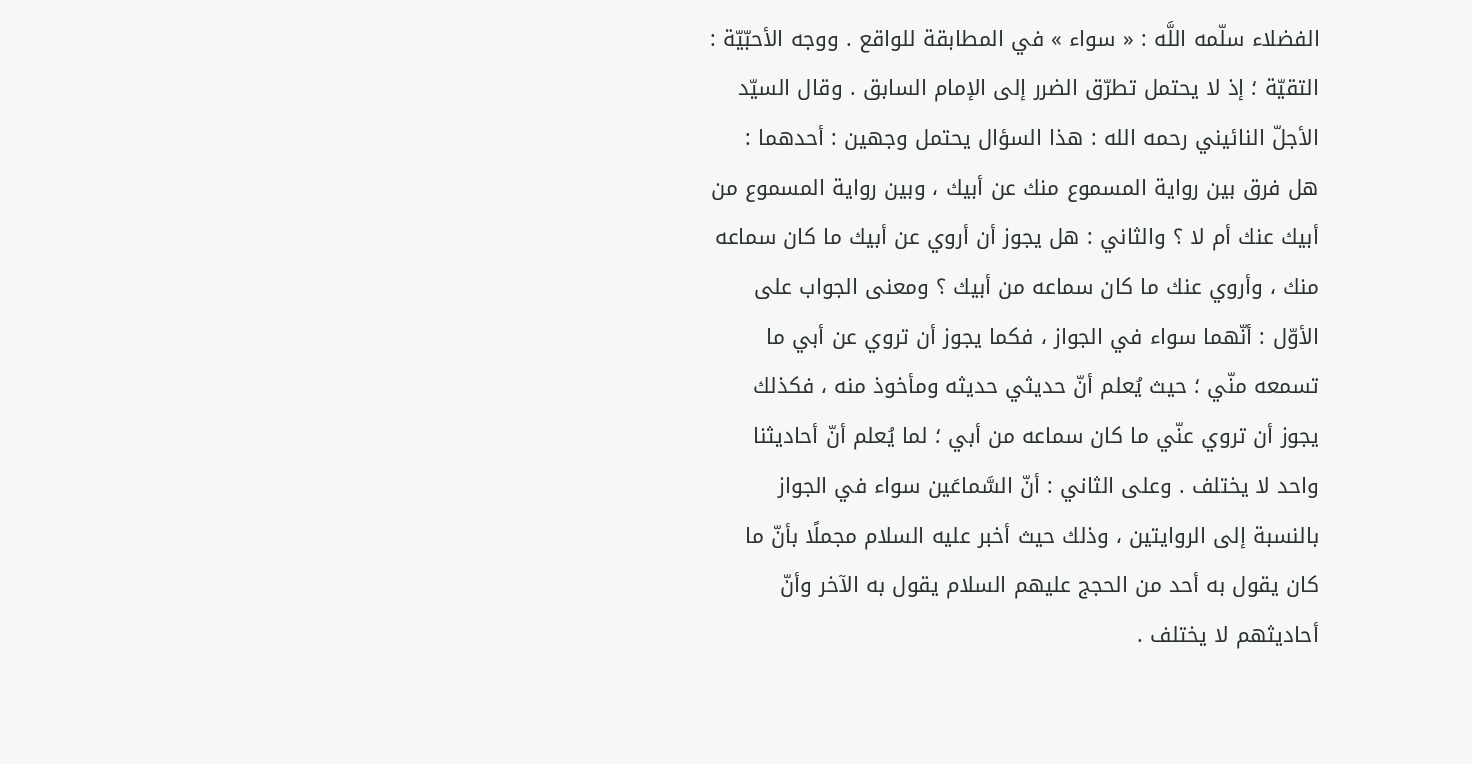الفضلاء سلّمه اللَّه : « سواء » في المطابقة للواقع . ووجه الأحبّيّة : التقيّة ؛ إذ لا يحتمل تطرّق الضرر إلى الإمام السابق . وقال السيّد الأجلّ النائيني رحمه الله : هذا السؤال يحتمل وجهين : أحدهما : هل فرق بين رواية المسموع منك عن أبيك ، وبين رواية المسموع من أبيك عنك أم لا ؟ والثاني : هل يجوز أن أروي عن أبيك ما كان سماعه منك ، وأروي عنك ما كان سماعه من أبيك ؟ ومعنى الجواب على الأوّل : أنّهما سواء في الجواز ، فكما يجوز أن تروي عن أبي ما تسمعه منّي ؛ حيث يُعلم أنّ حديثي حديثه ومأخوذ منه ، فكذلك يجوز أن تروي عنّي ما كان سماعه من أبي ؛ لما يُعلم أنّ أحاديثنا واحد لا يختلف . وعلى الثاني : أنّ السَّماعَين سواء في الجواز بالنسبة إلى الروايتين ، وذلك حيث أخبر عليه السلام مجملًا بأنّ ما كان يقول به أحد من الحجج عليهم السلام يقول به الآخر وأنّ أحاديثهم لا يختلف .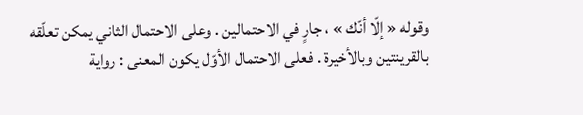وقوله « إلّا أنّك » ، جارٍ في الاحتمالين . وعلى الاحتمال الثاني يمكن تعلّقه بالقرينتين وبالأخيرة . فعلى الاحتمال الأوّل يكون المعنى : رواية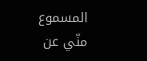المسموع منّي عن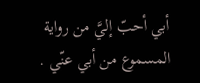أبي أحبّ إليَّ من رواية المسموع من أبي عنّي .